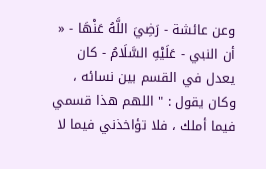وعن عائشة - رَضِيَ اللَّهُ عَنْهَا - « أن النبي - عَلَيْهِ السَّلَامُ - كان يعدل في القسم بين نسائه ، وكان يقول : " اللهم هذا قسمي فيما أملك ، فلا تؤاخذني فيما لا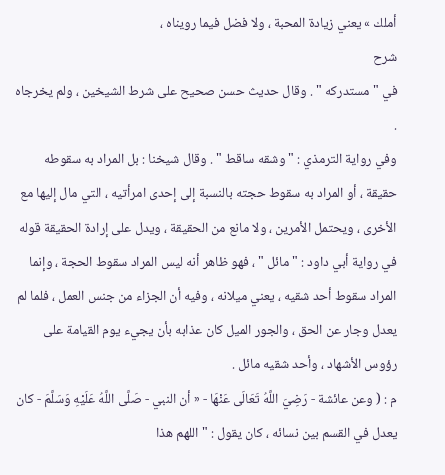أملك » يعني زيادة المحبة ، ولا فضل فيما رويناه ،
شرح
في " مستدركه " . وقال حديث حسن صحيح على شرط الشيخين ، ولم يخرجاه .
وفي رواية الترمذي : " وشقه ساقط " . وقال شيخنا : بل المراد به سقوطه حقيقة ، أو المراد به سقوط حجته بالنسبة إلى إحدى امرأتيه ، التي مال إليها مع الأخرى ، ويحتمل الأمرين ، ولا مانع من الحقيقة ، ويدل على إرادة الحقيقة قوله في رواية أبي داود : " مائل " ، فهو ظاهر أنه ليس المراد سقوط الحجة ، وإنما المراد سقوط أحد شقيه ، يعني ميلانه ، وفيه أن الجزاء من جنس العمل ، فلما لم يعدل وجار عن الحق ، والجور الميل كان عذابه بأن يجيء يوم القيامة على رؤوس الأشهاد ، وأحد شقيه مائل .
م : ( وعن عائشة - رَضِيَ اللَّهُ تَعَالَى عَنْهَا - « أن النبي - صَلَّى اللَّهُ عَلَيْهِ وَسَلَّمَ - كان يعدل في القسم بين نسائه ، كان يقول : " اللهم هذا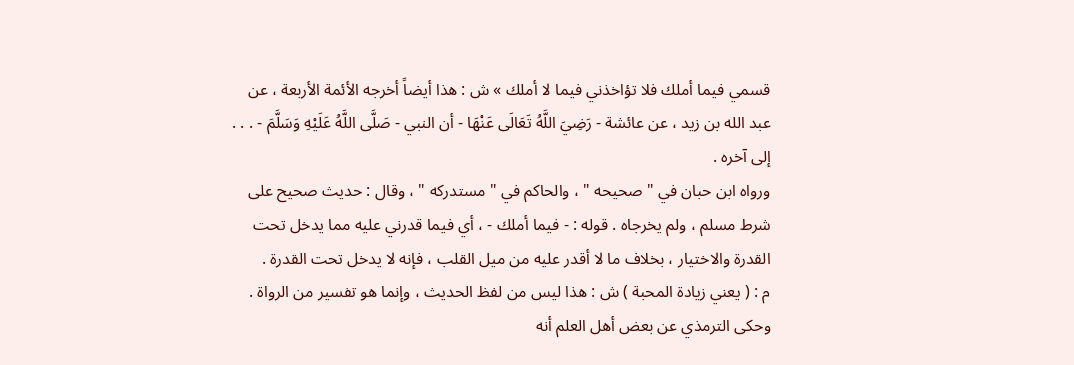قسمي فيما أملك فلا تؤاخذني فيما لا أملك » ش : هذا أيضاً أخرجه الأئمة الأربعة ، عن عبد الله بن زيد ، عن عائشة - رَضِيَ اللَّهُ تَعَالَى عَنْهَا - أن النبي - صَلَّى اللَّهُ عَلَيْهِ وَسَلَّمَ - . . . إلى آخره .
ورواه ابن حبان في " صحيحه " ، والحاكم في " مستدركه " ، وقال : حديث صحيح على شرط مسلم ، ولم يخرجاه . قوله : - فيما أملك - ، أي فيما قدرني عليه مما يدخل تحت القدرة والاختيار ، بخلاف ما لا أقدر عليه من ميل القلب ، فإنه لا يدخل تحت القدرة .
م : ( يعني زيادة المحبة ) ش : هذا ليس من لفظ الحديث ، وإنما هو تفسير من الرواة . وحكى الترمذي عن بعض أهل العلم أنه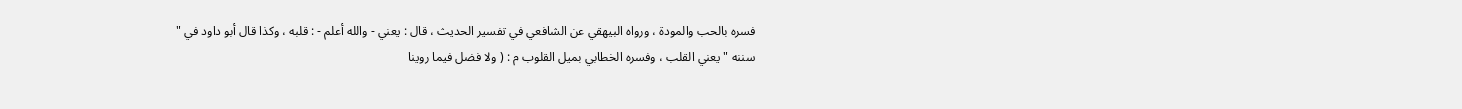فسره بالحب والمودة ، ورواه البيهقي عن الشافعي في تفسير الحديث ، قال : يعني - والله أعلم - : قلبه ، وكذا قال أبو داود في " سننه " يعني القلب ، وفسره الخطابي بميل القلوب م : ( ولا فضل فيما روينا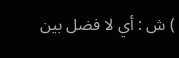) ش : أي لا فضل بين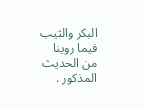البكر والثيب فيما روينا من الحديث المذكور .